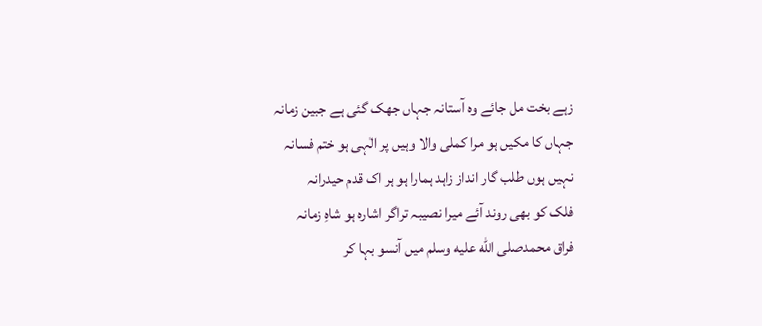زہے بخت مل جائے وہ آستانہ جہاں جھک گئی ہے جبین زمانہ
جہاں کا مکیں ہو مرا کملی والا وہیں پر الٰہی ہو ختم فسانہ
نہیں ہوں طلب گار انداز زاہد ہمارا ہو ہر اک قدم حیدرانہ
فلک کو بھی روند آئے میرا نصیبہ تراگر اشارہ ہو شاہِ زمانہ
فراق محمدصلى الله عليه وسلم میں آنسو بہا کر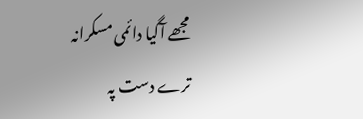مجھے آگیا دائمی مسکرانہ
ترے دست پہ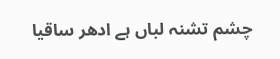چشم تشنہ لباں ہے ادھر ساقیا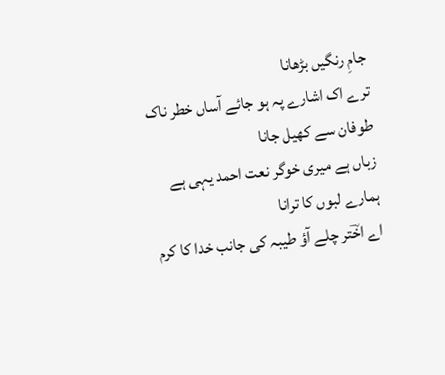جامِ رنگیں بڑھانا
ترے اک اشارے پہ ہو جائے آساں خطر ناک طوفان سے کھیل جانا
زباں ہے میری خوگر نعت احمد یہی ہے ہمارے لبوں کا ترانا
اے اخؔتر چلے آؤ طیبہ کی جانب خدا کا کرم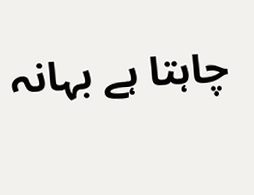چاہتا ہے بہانہ